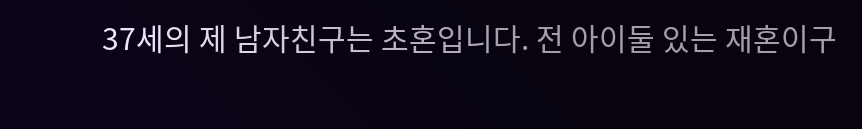37세의 제 남자친구는 초혼입니다. 전 아이둘 있는 재혼이구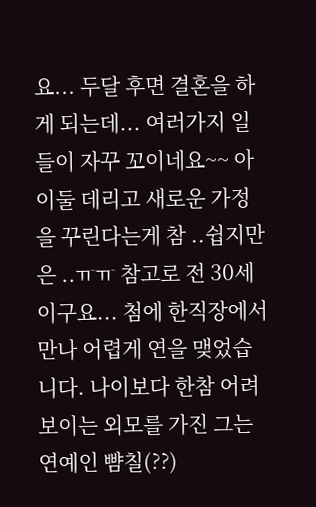요... 두달 후면 결혼을 하게 되는데... 여러가지 일들이 자꾸 꼬이네요~~ 아이둘 데리고 새로운 가정을 꾸린다는게 참 ..쉽지만은 ..ㅠㅠ 참고로 전 30세이구요... 첨에 한직장에서 만나 어렵게 연을 맺었습니다. 나이보다 한참 어려보이는 외모를 가진 그는 연예인 뺨칠(??)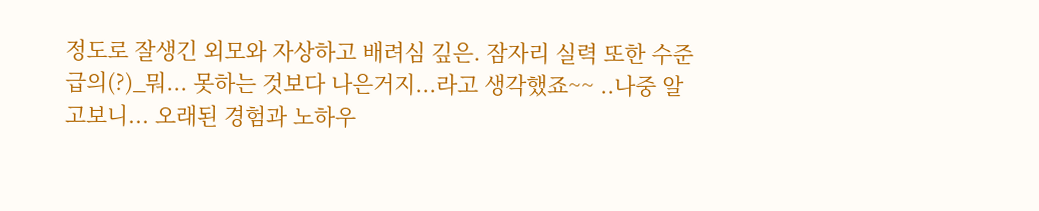정도로 잘생긴 외모와 자상하고 배려심 깊은. 잠자리 실력 또한 수준급의(?)_뭐... 못하는 것보다 나은거지...라고 생각했죠~~ ..나중 알고보니... 오래된 경험과 노하우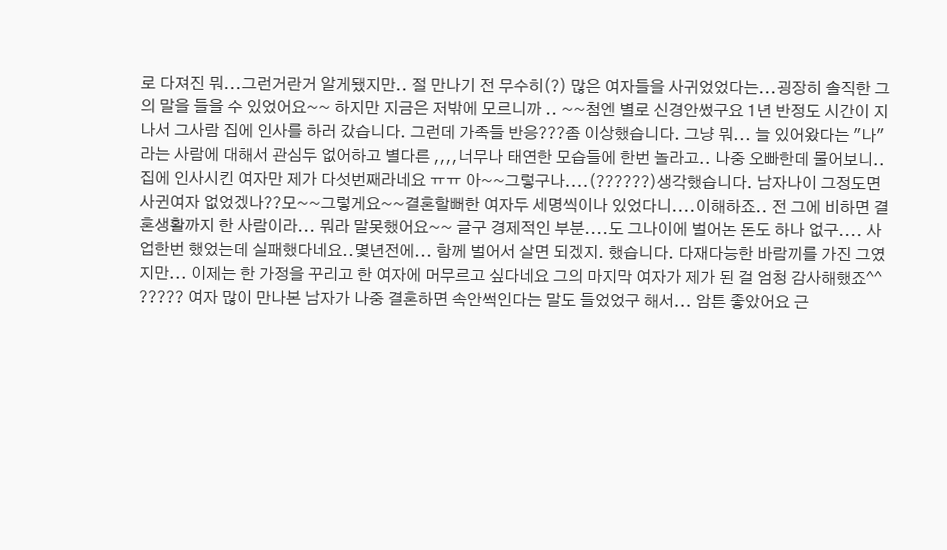로 다져진 뭐...그런거란거 알게됐지만.. 절 만나기 전 무수히(?) 많은 여자들을 사귀었었다는...굉장히 솔직한 그의 말을 들을 수 있었어요~~ 하지만 지금은 저밖에 모르니까 .. ~~첨엔 별로 신경안썼구요 1년 반정도 시간이 지나서 그사람 집에 인사를 하러 갔습니다. 그런데 가족들 반응???좀 이상했습니다. 그냥 뭐... 늘 있어왔다는 "나"라는 사람에 대해서 관심두 없어하고 별다른 ,,,,너무나 태연한 모습들에 한번 놀라고.. 나중 오빠한데 물어보니.. 집에 인사시킨 여자만 제가 다섯번째라네요 ㅠㅠ 아~~그렇구나....(??????)생각했습니다. 남자나이 그정도면 사귄여자 없었겠나??모~~그렇게요~~결혼할뻐한 여자두 세명씩이나 있었다니....이해하죠.. 전 그에 비하면 결혼생활까지 한 사람이라... 뭐라 말못했어요~~ 글구 경제적인 부분....도 그나이에 벌어논 돈도 하나 없구.... 사업한번 했었는데 실패했다네요..몇년전에... 함께 벌어서 살면 되겠지. 했습니다. 다재다능한 바람끼를 가진 그였지만... 이제는 한 가정을 꾸리고 한 여자에 머무르고 싶다네요 그의 마지막 여자가 제가 된 걸 엄청 감사해했죠^^ ????? 여자 많이 만나본 남자가 나중 결혼하면 속안썩인다는 말도 들었었구 해서... 암튼 좋았어요 근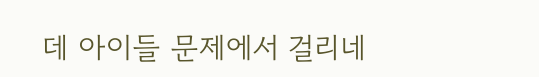데 아이들 문제에서 걸리네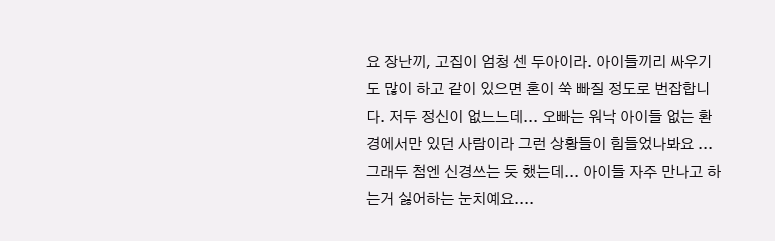요 장난끼, 고집이 엄청 센 두아이라. 아이들끼리 싸우기도 많이 하고 같이 있으면 혼이 쑥 빠질 정도로 번잡합니다. 저두 정신이 없느느데... 오빠는 워낙 아이들 없는 환경에서만 있던 사람이라 그런 상황들이 힘들었나봐요 ... 그래두 첨엔 신경쓰는 듯 했는데... 아이들 자주 만나고 하는거 싫어하는 눈치예요....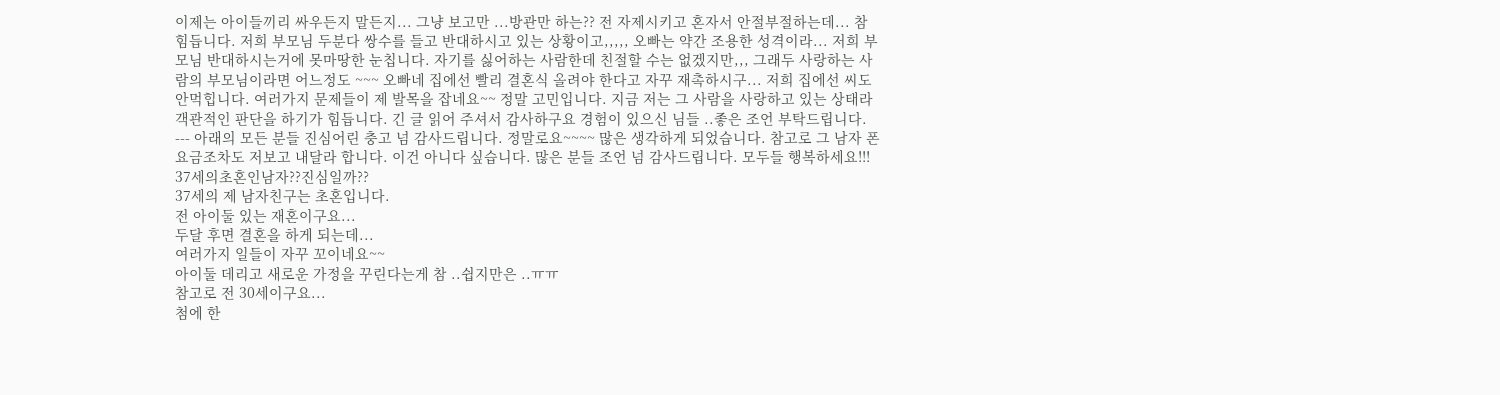이제는 아이들끼리 싸우든지 말든지... 그냥 보고만 ...방관만 하는?? 전 자제시키고 혼자서 안절부절하는데... 참 힘듭니다. 저희 부모님 두분다 쌍수를 들고 반대하시고 있는 상황이고,,,,, 오빠는 약간 조용한 성격이라... 저희 부모님 반대하시는거에 못마땅한 눈칩니다. 자기를 싫어하는 사람한데 친절할 수는 없겠지만,,, 그래두 사랑하는 사람의 부모님이라면 어느정도 ~~~ 오빠네 집에선 빨리 결혼식 올려야 한다고 자꾸 재촉하시구... 저희 집에선 씨도 안먹힙니다. 여러가지 문제들이 제 발목을 잡네요~~ 정말 고민입니다. 지금 저는 그 사람을 사랑하고 있는 상태라 객관적인 판단을 하기가 힘듭니다. 긴 글 읽어 주셔서 감사하구요 경험이 있으신 님들 ..좋은 조언 부탁드립니다. --- 아래의 모든 분들 진심어린 충고 넘 감사드립니다. 정말로요~~~~ 많은 생각하게 되었습니다. 참고로 그 남자 폰요금조차도 저보고 내달라 합니다. 이건 아니다 싶습니다. 많은 분들 조언 넘 감사드립니다. 모두들 행복하세요!!!
37세의초혼인남자??진심일까??
37세의 제 남자친구는 초혼입니다.
전 아이둘 있는 재혼이구요...
두달 후면 결혼을 하게 되는데...
여러가지 일들이 자꾸 꼬이네요~~
아이둘 데리고 새로운 가정을 꾸린다는게 참 ..쉽지만은 ..ㅠㅠ
참고로 전 30세이구요...
첨에 한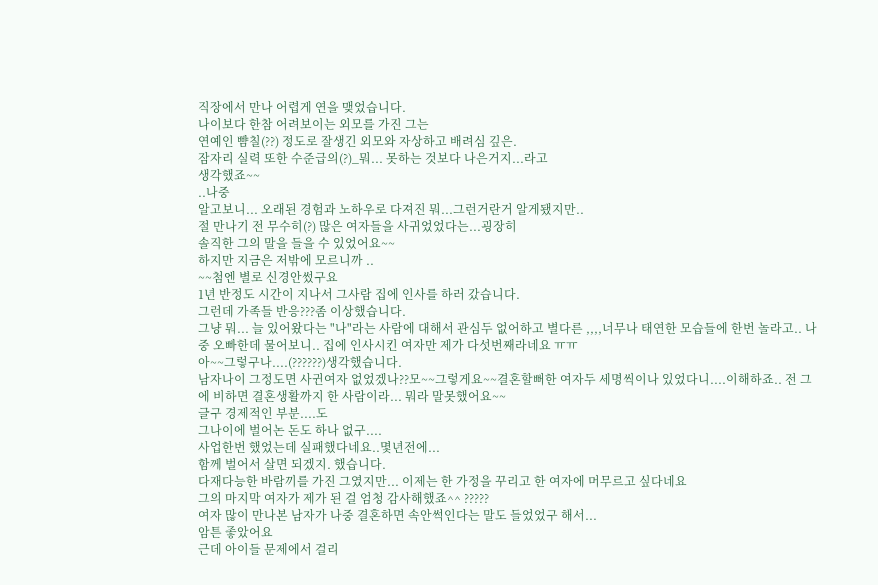직장에서 만나 어렵게 연을 맺었습니다.
나이보다 한참 어려보이는 외모를 가진 그는
연예인 뺨칠(??) 정도로 잘생긴 외모와 자상하고 배려심 깊은.
잠자리 실력 또한 수준급의(?)_뭐... 못하는 것보다 나은거지...라고
생각했죠~~
..나중
알고보니... 오래된 경험과 노하우로 다져진 뭐...그런거란거 알게됐지만..
절 만나기 전 무수히(?) 많은 여자들을 사귀었었다는...굉장히
솔직한 그의 말을 들을 수 있었어요~~
하지만 지금은 저밖에 모르니까 ..
~~첨엔 별로 신경안썼구요
1년 반정도 시간이 지나서 그사람 집에 인사를 하러 갔습니다.
그런데 가족들 반응???좀 이상했습니다.
그냥 뭐... 늘 있어왔다는 "나"라는 사람에 대해서 관심두 없어하고 별다른 ,,,,너무나 태연한 모습들에 한번 놀라고.. 나중 오빠한데 물어보니.. 집에 인사시킨 여자만 제가 다섯번째라네요 ㅠㅠ
아~~그렇구나....(??????)생각했습니다.
남자나이 그정도면 사귄여자 없었겠나??모~~그렇게요~~결혼할뻐한 여자두 세명씩이나 있었다니....이해하죠.. 전 그에 비하면 결혼생활까지 한 사람이라... 뭐라 말못했어요~~
글구 경제적인 부분....도
그나이에 벌어논 돈도 하나 없구....
사업한번 했었는데 실패했다네요..몇년전에...
함께 벌어서 살면 되겠지. 했습니다.
다재다능한 바람끼를 가진 그였지만... 이제는 한 가정을 꾸리고 한 여자에 머무르고 싶다네요
그의 마지막 여자가 제가 된 걸 엄청 감사해했죠^^ ?????
여자 많이 만나본 남자가 나중 결혼하면 속안썩인다는 말도 들었었구 해서...
암튼 좋았어요
근데 아이들 문제에서 걸리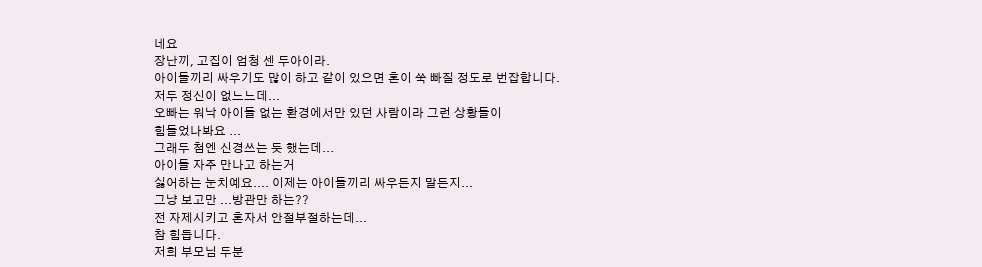네요
장난끼, 고집이 엄청 센 두아이라.
아이들끼리 싸우기도 많이 하고 같이 있으면 혼이 쑥 빠질 정도로 번잡합니다.
저두 정신이 없느느데...
오빠는 워낙 아이들 없는 환경에서만 있던 사람이라 그런 상황들이
힘들었나봐요 ...
그래두 첨엔 신경쓰는 듯 했는데...
아이들 자주 만나고 하는거
싫어하는 눈치예요.... 이제는 아이들끼리 싸우든지 말든지...
그냥 보고만 ...방관만 하는??
전 자제시키고 혼자서 안절부절하는데...
참 힘듭니다.
저희 부모님 두분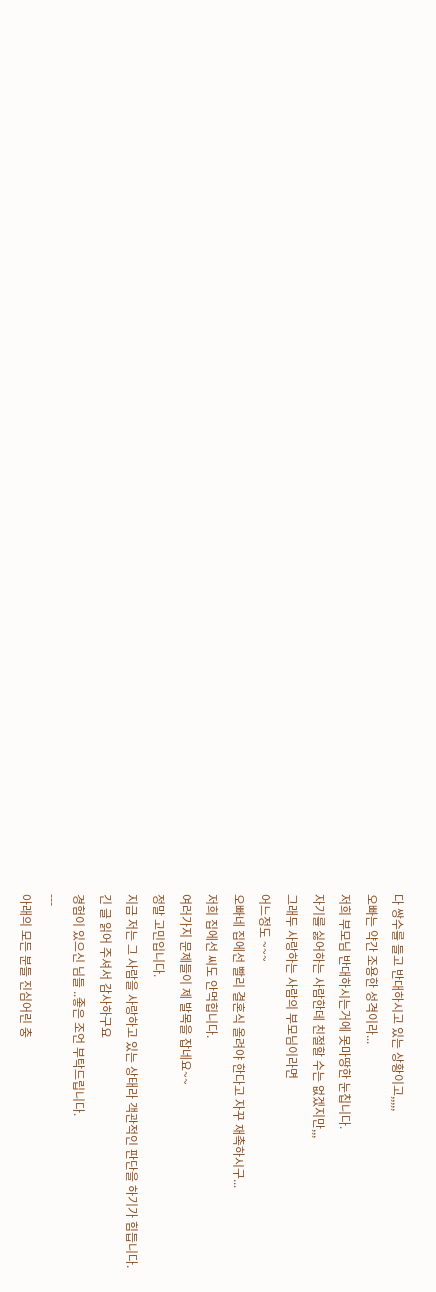다 쌍수를 들고 반대하시고 있는 상황이고,,,,,
오빠는 약간 조용한 성격이라...
저희 부모님 반대하시는거에 못마땅한 눈칩니다.
자기를 싫어하는 사람한데 친절할 수는 없겠지만,,,
그래두 사랑하는 사람의 부모님이라면
어느정도 ~~~
오빠네 집에선 빨리 결혼식 올려야 한다고 자꾸 재촉하시구...
저희 집에선 씨도 안먹힙니다.
여러가지 문제들이 제 발목을 잡네요~~
정말 고민입니다.
지금 저는 그 사람을 사랑하고 있는 상태라 객관적인 판단을 하기가 힘듭니다.
긴 글 읽어 주셔서 감사하구요
경험이 있으신 님들 ..좋은 조언 부탁드립니다.
---
아래의 모든 분들 진심어린 충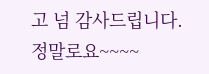고 넘 감사드립니다.
정말로요~~~~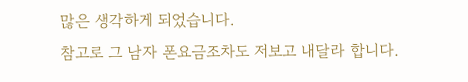많은 생각하게 되었습니다.
참고로 그 남자 폰요금조차도 저보고 내달라 합니다.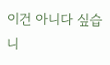이건 아니다 싶습니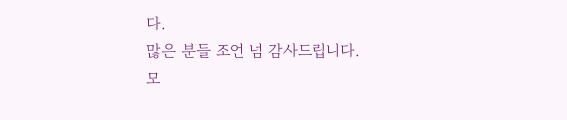다.
많은 분들 조언 넘 감사드립니다.
모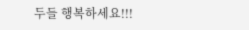두들 행복하세요!!!